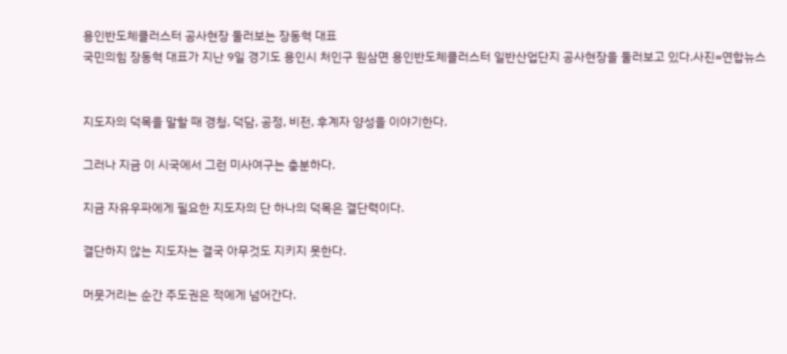용인반도체클러스터 공사현장 둘러보는 장동혁 대표
국민의힘 장동혁 대표가 지난 9일 경기도 용인시 처인구 원삼면 용인반도체클러스터 일반산업단지 공사현장을 둘러보고 있다.사진=연합뉴스


지도자의 덕목을 말할 때 경청, 덕담, 공정, 비전, 후계자 양성을 이야기한다.

그러나 지금 이 시국에서 그런 미사여구는 충분하다.

지금 자유우파에게 필요한 지도자의 단 하나의 덕목은 결단력이다.

결단하지 않는 지도자는 결국 아무것도 지키지 못한다.

머뭇거리는 순간 주도권은 적에게 넘어간다.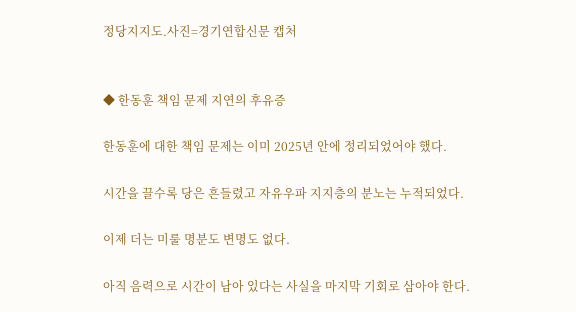정당지지도.사진=경기연합신문 캡처


◆ 한동훈 책임 문제 지연의 후유증

한동훈에 대한 책임 문제는 이미 2025년 안에 정리되었어야 했다.

시간을 끌수록 당은 흔들렸고 자유우파 지지층의 분노는 누적되었다.

이제 더는 미룰 명분도 변명도 없다.

아직 음력으로 시간이 남아 있다는 사실을 마지막 기회로 삼아야 한다.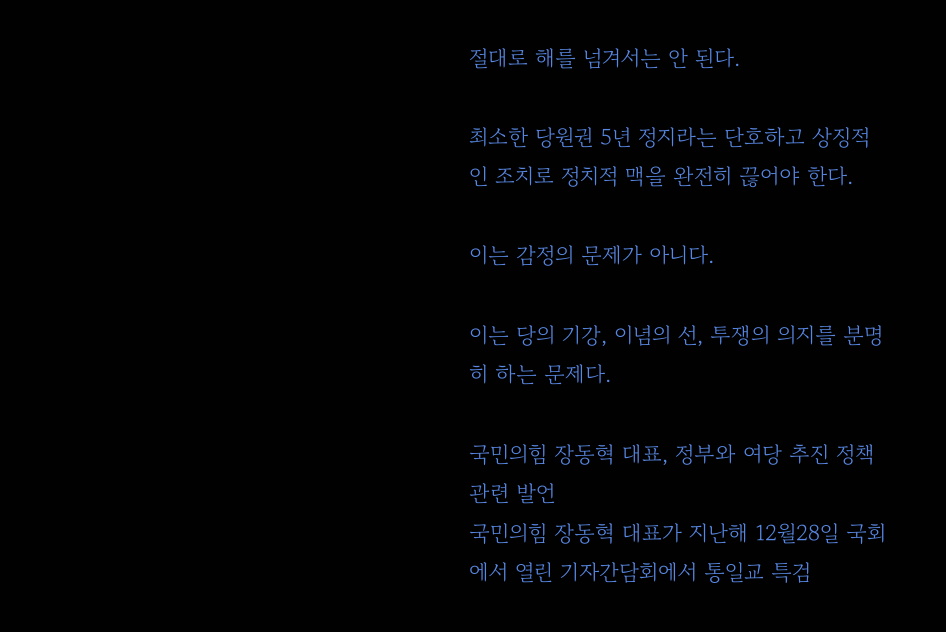절대로 해를 넘겨서는 안 된다.

최소한 당원권 5년 정지라는 단호하고 상징적인 조치로 정치적 맥을 완전히 끊어야 한다.

이는 감정의 문제가 아니다.

이는 당의 기강, 이념의 선, 투쟁의 의지를 분명히 하는 문제다.

국민의힘 장동혁 대표, 정부와 여당 추진 정책 관련 발언
국민의힘 장동혁 대표가 지난해 12월28일 국회에서 열린 기자간담회에서 통일교 특검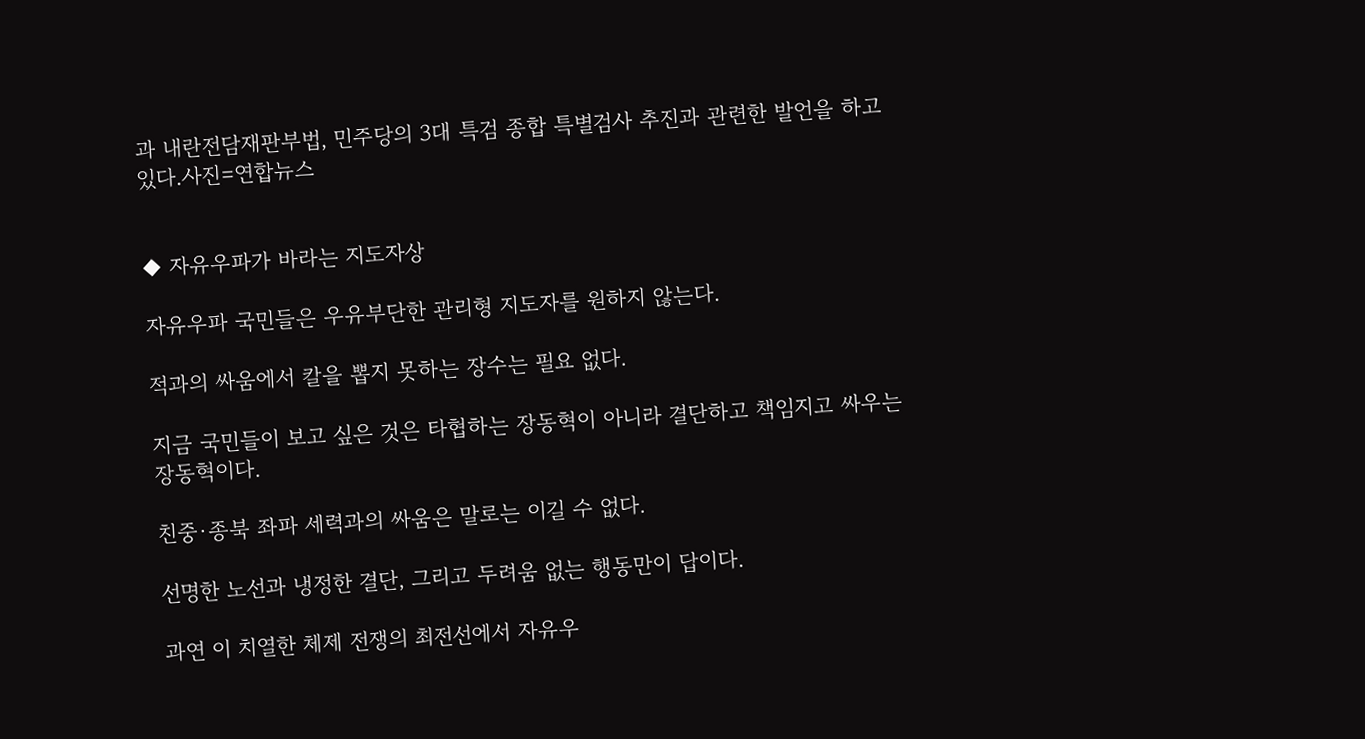과 내란전담재판부법, 민주당의 3대 특검 종합 특별검사 추진과 관련한 발언을 하고 있다.사진=연합뉴스


◆ 자유우파가 바라는 지도자상

자유우파 국민들은 우유부단한 관리형 지도자를 원하지 않는다.

적과의 싸움에서 칼을 뽑지 못하는 장수는 필요 없다.

지금 국민들이 보고 싶은 것은 타협하는 장동혁이 아니라 결단하고 책임지고 싸우는 장동혁이다.

친중·종북 좌파 세력과의 싸움은 말로는 이길 수 없다.

선명한 노선과 냉정한 결단, 그리고 두려움 없는 행동만이 답이다.

과연 이 치열한 체제 전쟁의 최전선에서 자유우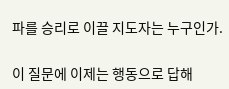파를 승리로 이끌 지도자는 누구인가.

이 질문에 이제는 행동으로 답해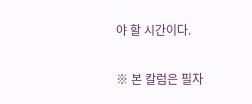야 할 시간이다.

※ 본 칼럼은 필자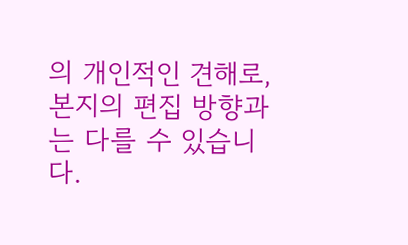의 개인적인 견해로, 본지의 편집 방향과는 다를 수 있습니다.